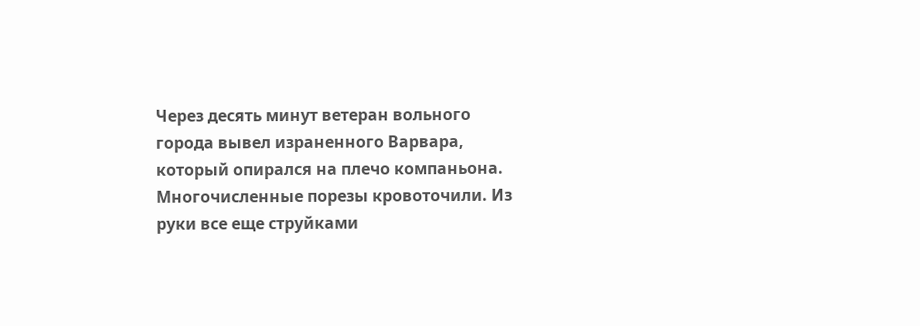Через десять минут ветеран вольного города вывел израненного Варвара, который опирался на плечо компаньона. Многочисленные порезы кровоточили. Из руки все еще струйками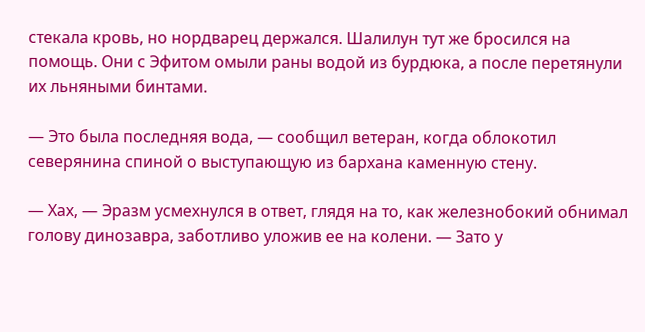стекала кровь, но нордварец держался. Шалилун тут же бросился на помощь. Они с Эфитом омыли раны водой из бурдюка, а после перетянули их льняными бинтами.

— Это была последняя вода, — сообщил ветеран, когда облокотил северянина спиной о выступающую из бархана каменную стену.

— Хах, — Эразм усмехнулся в ответ, глядя на то, как железнобокий обнимал голову динозавра, заботливо уложив ее на колени. — Зато у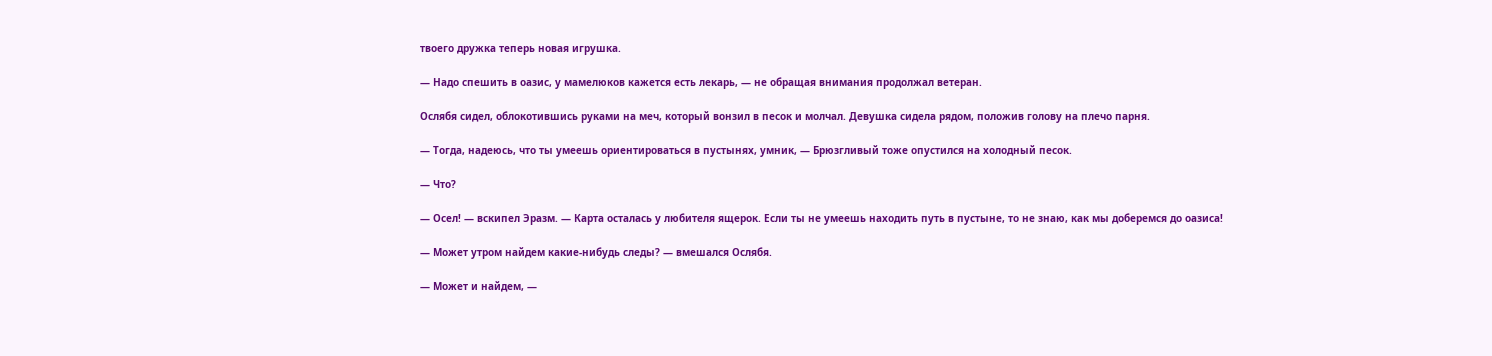твоего дружка теперь новая игрушка.

— Надо спешить в оазис, у мамелюков кажется есть лекарь, — не обращая внимания продолжал ветеран.

Ослябя сидел, облокотившись руками на меч, который вонзил в песок и молчал. Девушка сидела рядом, положив голову на плечо парня.

— Тогда, надеюсь, что ты умеешь ориентироваться в пустынях, умник, — Брюзгливый тоже опустился на холодный песок.

— Что?

— Осел! — вскипел Эразм. — Карта осталась у любителя ящерок. Если ты не умеешь находить путь в пустыне, то не знаю, как мы доберемся до оазиса!

— Может утром найдем какие-нибудь следы? — вмешался Ослябя.

— Может и найдем, —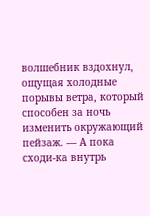волшебник вздохнул, ощущая холодные порывы ветра, который способен за ночь изменить окружающий пейзаж. — А пока сходи-ка внутрь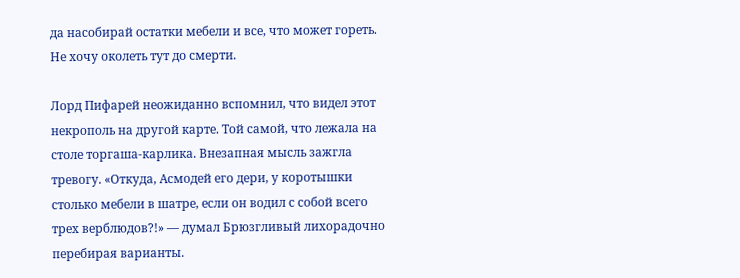да насобирай остатки мебели и все, что может гореть. Не хочу околеть тут до смерти.

Лорд Пифарей неожиданно вспомнил, что видел этот некрополь на другой карте. Той самой, что лежала на столе торгаша-карлика. Внезапная мысль зажгла тревогу. «Откуда, Асмодей его дери, у коротышки столько мебели в шатре, если он водил с собой всего трех верблюдов?!» — думал Брюзгливый лихорадочно перебирая варианты.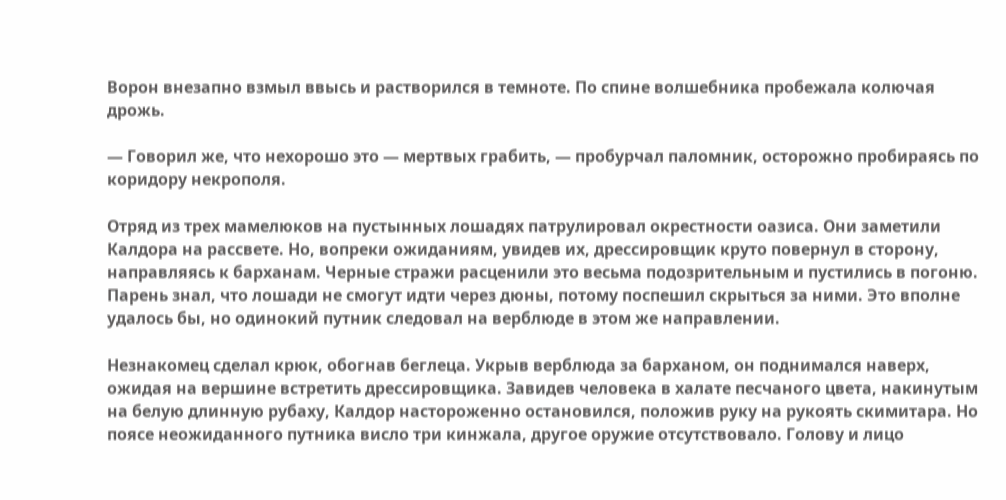Ворон внезапно взмыл ввысь и растворился в темноте. По спине волшебника пробежала колючая дрожь.

— Говорил же, что нехорошо это — мертвых грабить, — пробурчал паломник, осторожно пробираясь по коридору некрополя.

Отряд из трех мамелюков на пустынных лошадях патрулировал окрестности оазиса. Они заметили Калдора на рассвете. Но, вопреки ожиданиям, увидев их, дрессировщик круто повернул в сторону, направляясь к барханам. Черные стражи расценили это весьма подозрительным и пустились в погоню. Парень знал, что лошади не смогут идти через дюны, потому поспешил скрыться за ними. Это вполне удалось бы, но одинокий путник следовал на верблюде в этом же направлении.

Незнакомец сделал крюк, обогнав беглеца. Укрыв верблюда за барханом, он поднимался наверх, ожидая на вершине встретить дрессировщика. Завидев человека в халате песчаного цвета, накинутым на белую длинную рубаху, Калдор настороженно остановился, положив руку на рукоять скимитара. Но поясе неожиданного путника висло три кинжала, другое оружие отсутствовало. Голову и лицо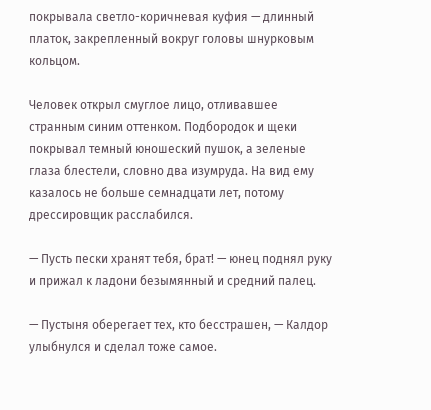покрывала светло-коричневая куфия — длинный платок, закрепленный вокруг головы шнурковым кольцом.

Человек открыл смуглое лицо, отливавшее странным синим оттенком. Подбородок и щеки покрывал темный юношеский пушок, а зеленые глаза блестели, словно два изумруда. На вид ему казалось не больше семнадцати лет, потому дрессировщик расслабился.

— Пусть пески хранят тебя, брат! — юнец поднял руку и прижал к ладони безымянный и средний палец.

— Пустыня оберегает тех, кто бесстрашен, — Калдор улыбнулся и сделал тоже самое.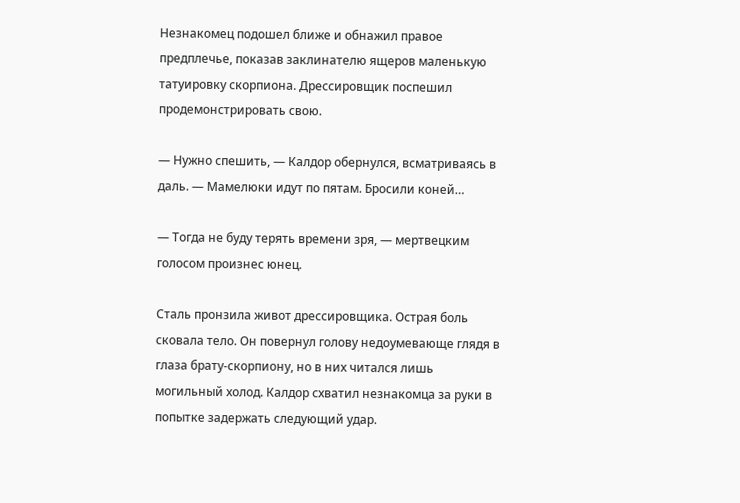Незнакомец подошел ближе и обнажил правое предплечье, показав заклинателю ящеров маленькую татуировку скорпиона. Дрессировщик поспешил продемонстрировать свою.

— Нужно спешить, — Калдор обернулся, всматриваясь в даль. — Мамелюки идут по пятам. Бросили коней…

— Тогда не буду терять времени зря, — мертвецким голосом произнес юнец.

Сталь пронзила живот дрессировщика. Острая боль сковала тело. Он повернул голову недоумевающе глядя в глаза брату-скорпиону, но в них читался лишь могильный холод. Калдор схватил незнакомца за руки в попытке задержать следующий удар.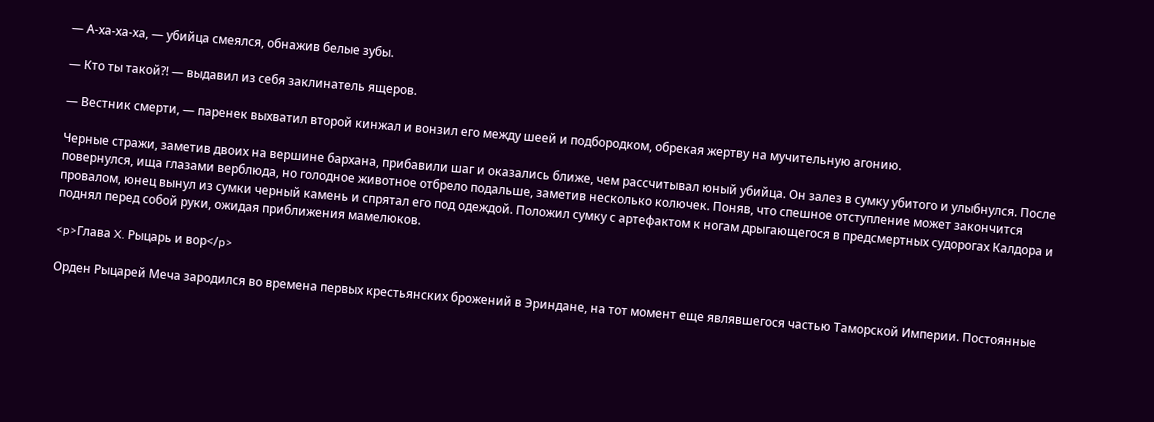— А-ха-ха-ха, — убийца смеялся, обнажив белые зубы.

— Кто ты такой?! — выдавил из себя заклинатель ящеров.

— Вестник смерти, — паренек выхватил второй кинжал и вонзил его между шеей и подбородком, обрекая жертву на мучительную агонию.

Черные стражи, заметив двоих на вершине бархана, прибавили шаг и оказались ближе, чем рассчитывал юный убийца. Он залез в сумку убитого и улыбнулся. После повернулся, ища глазами верблюда, но голодное животное отбрело подальше, заметив несколько колючек. Поняв, что спешное отступление может закончится провалом, юнец вынул из сумки черный камень и спрятал его под одеждой. Положил сумку с артефактом к ногам дрыгающегося в предсмертных судорогах Калдора и поднял перед собой руки, ожидая приближения мамелюков.

<p>Глава X. Рыцарь и вор</p>

Орден Рыцарей Меча зародился во времена первых крестьянских брожений в Эриндане, на тот момент еще являвшегося частью Таморской Империи. Постоянные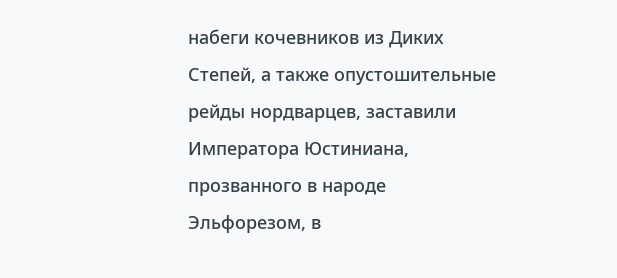набеги кочевников из Диких Степей, а также опустошительные рейды нордварцев, заставили Императора Юстиниана, прозванного в народе Эльфорезом, в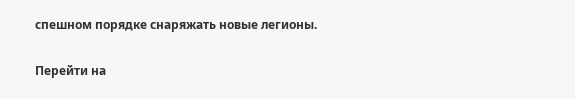спешном порядке снаряжать новые легионы.

Перейти на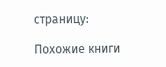страницу:

Похожие книги